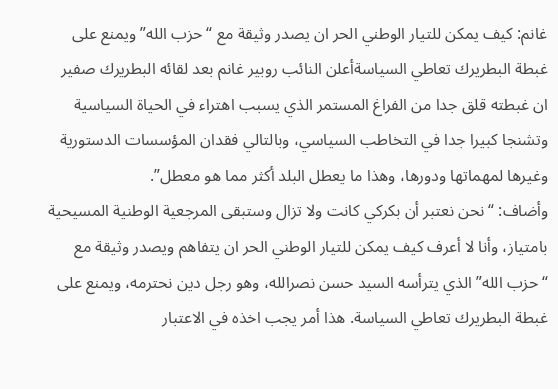غانم: كيف يمكن للتيار الوطني الحر ان يصدر وثيقة مع “حزب الله” ويمنع على غبطة البطريرك تعاطي السياسةأعلن النائب روبير غانم بعد لقائه البطريرك صفير ان غبطته قلق جدا من الفراغ المستمر الذي يسبب اهتراء في الحياة السياسية وتشنجا كبيرا جدا في التخاطب السياسي، وبالتالي فقدان المؤسسات الدستورية وغيرها لمهماتها ودورها، وهذا ما يعطل البلد أكثر مما هو معطل”.
وأضاف: “نحن نعتبر أن بكركي كانت ولا تزال وستبقى المرجعية الوطنية المسيحية بامتياز، وأنا لا أعرف كيف يمكن للتيار الوطني الحر ان يتفاهم ويصدر وثيقة مع “حزب الله” الذي يترأسه السيد حسن نصرالله، وهو رجل دين نحترمه، ويمنع على غبطة البطريرك تعاطي السياسة. هذا أمر يجب اخذه في الاعتبار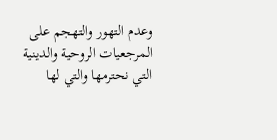وعدم التهور والتهجم على المرجعيات الروحية والدينية التي نحترمها والتي لها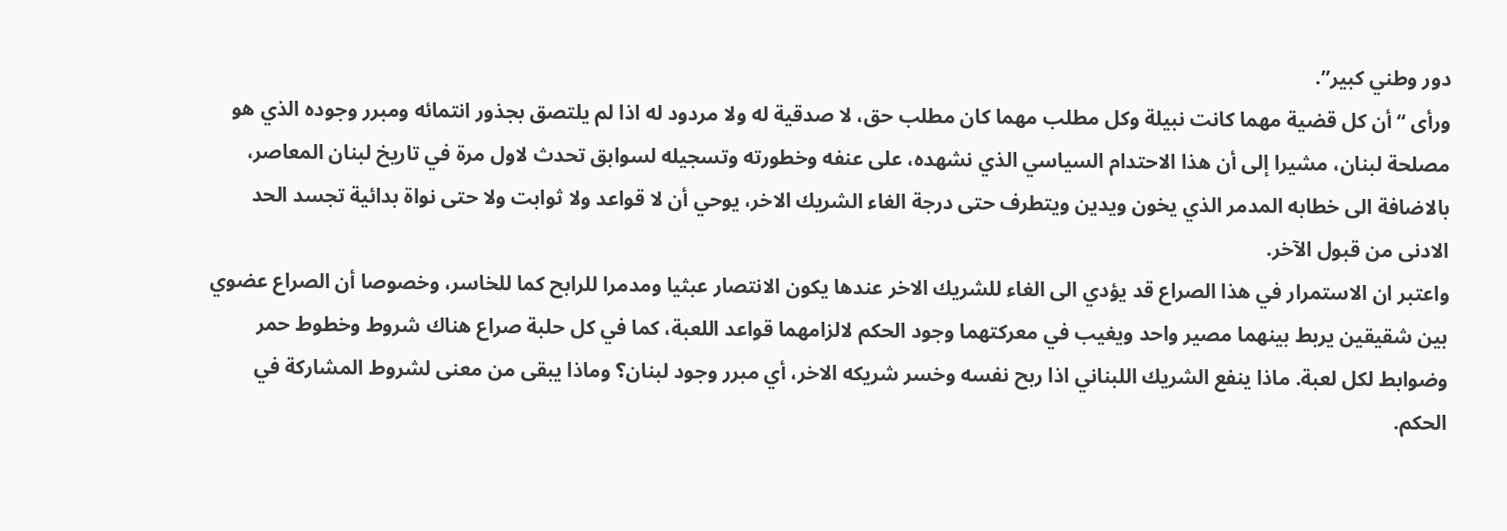دور وطني كبير”.
ورأى “أن كل قضية مهما كانت نبيلة وكل مطلب مهما كان مطلب حق، لا صدقية له ولا مردود له اذا لم يلتصق بجذور انتمائه ومبرر وجوده الذي هو مصلحة لبنان، مشيرا إلى أن هذا الاحتدام السياسي الذي نشهده، على عنفه وخطورته وتسجيله لسوابق تحدث لاول مرة في تاريخ لبنان المعاصر، بالاضافة الى خطابه المدمر الذي يخون ويدين ويتطرف حتى درجة الغاء الشريك الاخر، يوحي أن لا قواعد ولا ثوابت ولا حتى نواة بدائية تجسد الحد الادنى من قبول الآخر.
واعتبر ان الاستمرار في هذا الصراع قد يؤدي الى الغاء للشريك الاخر عندها يكون الانتصار عبثيا ومدمرا للرابح كما للخاسر، وخصوصا أن الصراع عضوي بين شقيقين يربط بينهما مصير واحد ويغيب في معركتهما وجود الحكم لالزامهما قواعد اللعبة، كما في كل حلبة صراع هناك شروط وخطوط حمر وضوابط لكل لعبة. ماذا ينفع الشريك اللبناني اذا ربح نفسه وخسر شريكه الاخر، أي مبرر وجود لبنان؟ وماذا يبقى من معنى لشروط المشاركة في الحكم.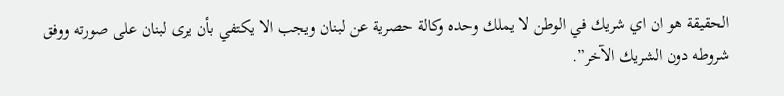الحقيقة هو ان اي شريك في الوطن لا يملك وحده وكالة حصرية عن لبنان ويجب الا يكتفي بأن يرى لبنان على صورته ووفق شروطه دون الشريك الآخر”.